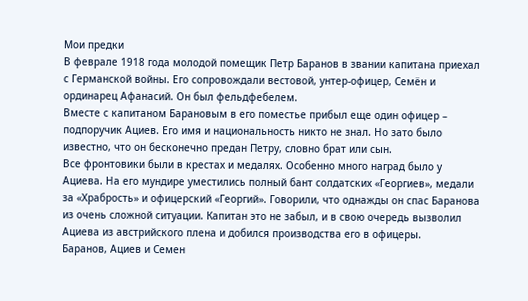Мои предки
В феврале 1918 года молодой помещик Петр Баранов в звании капитана приехал с Германской войны. Его сопровождали вестовой, унтер-офицер, Семён и ординарец Афанасий. Он был фельдфебелем.
Вместе с капитаном Барановым в его поместье прибыл еще один офицер – подпоручик Ациев. Его имя и национальность никто не знал. Но зато было известно, что он бесконечно предан Петру, словно брат или сын.
Все фронтовики были в крестах и медалях. Особенно много наград было у Ациева. На его мундире уместились полный бант солдатских «Георгиев», медали за «Храбрость» и офицерский «Георгий». Говорили, что однажды он спас Баранова из очень сложной ситуации. Капитан это не забыл, и в свою очередь вызволил Ациева из австрийского плена и добился производства его в офицеры.
Баранов, Ациев и Семен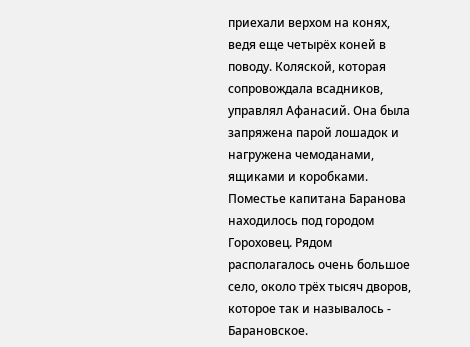приехали верхом на конях, ведя еще четырёх коней в поводу. Коляской, которая сопровождала всадников, управлял Афанасий. Она была запряжена парой лошадок и нагружена чемоданами, ящиками и коробками.
Поместье капитана Баранова находилось под городом Гороховец. Рядом располагалось очень большое село, около трёх тысяч дворов, которое так и называлось - Барановское.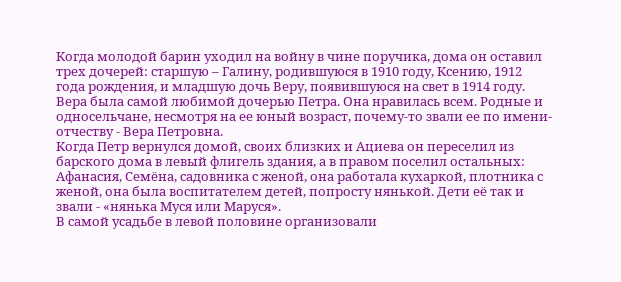Когда молодой барин уходил на войну в чине поручика, дома он оставил трех дочерей: старшую – Галину, родившуюся в 1910 году, Ксению, 1912 года рождения, и младшую дочь Веру, появившуюся на свет в 1914 году. Вера была самой любимой дочерью Петра. Она нравилась всем. Родные и односельчане, несмотря на ее юный возраст, почему-то звали ее по имени-отчеству - Вера Петровна.
Когда Петр вернулся домой, своих близких и Ациева он переселил из барского дома в левый флигель здания, а в правом поселил остальных: Афанасия, Семёна, садовника с женой, она работала кухаркой, плотника с женой, она была воспитателем детей, попросту нянькой. Дети её так и звали - «нянька Муся или Маруся».
В самой усадьбе в левой половине организовали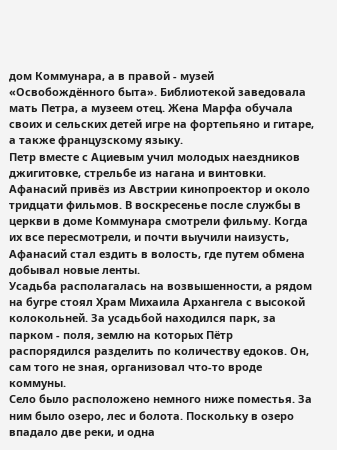дом Коммунара, а в правой - музей «Освобождённого быта». Библиотекой заведовала мать Петра, а музеем отец. Жена Марфа обучала своих и сельских детей игре на фортепьяно и гитаре, а также французскому языку.
Петр вместе с Ациевым учил молодых наездников джигитовке, стрельбе из нагана и винтовки. Афанасий привёз из Австрии кинопроектор и около тридцати фильмов. В воскресенье после службы в церкви в доме Коммунара смотрели фильму. Когда их все пересмотрели, и почти выучили наизусть, Афанасий стал ездить в волость, где путем обмена добывал новые ленты.
Усадьба располагалась на возвышенности, а рядом на бугре стоял Храм Михаила Архангела с высокой колокольней. За усадьбой находился парк, за парком - поля, землю на которых Пётр распорядился разделить по количеству едоков. Он, сам того не зная, организовал что-то вроде коммуны.
Село было расположено немного ниже поместья. За ним было озеро, лес и болота. Поскольку в озеро впадало две реки, и одна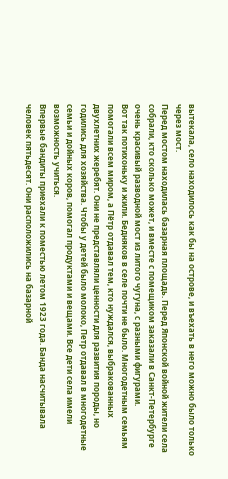вытекала, село находилось как бы на острове, и въехать в него можно было только через мост.
Перед мостом находилась базарная площадь. Перед Японской войной жители села собрали, кто сколько может, и вместе с помещиком заказали в Санкт-Петербурге очень красивый разводной мост из литого чугуна, с разными фигурами.
Вот так потихоньку и жили. Бедняков в селе почти не было. Многодетным семьям помогали всем миром, а Пётр отдавал тем, кто нуждался, выбракованных двухлетних жеребят. Они не представляли ценности для развития породы, но годились для хозяйства. Чтобы у детей было молоко, Петр отдавал в многодетные семьи и дойных коров, помогал продуктами и вещами. Все дети села имели возможность учиться.
Впервые бандиты приехали к поместью летом 1923 года. Банда насчитывала человек пятьдесят. Они расположились на базарной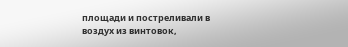площади и постреливали в воздух из винтовок,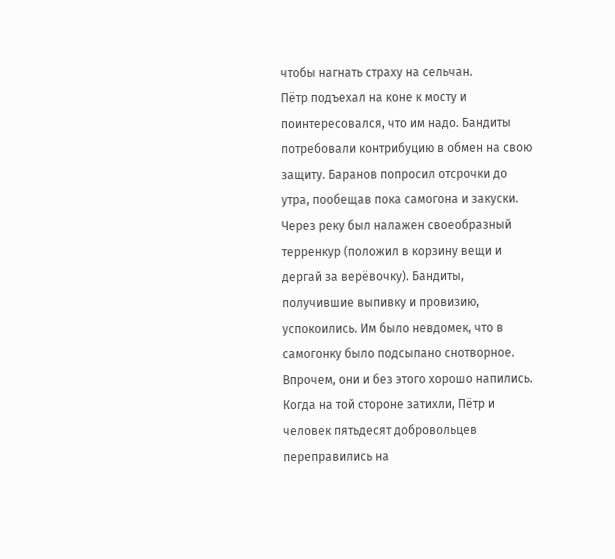чтобы нагнать страху на сельчан.
Пётр подъехал на коне к мосту и поинтересовался, что им надо. Бандиты потребовали контрибуцию в обмен на свою защиту. Баранов попросил отсрочки до утра, пообещав пока самогона и закуски. Через реку был налажен своеобразный терренкур (положил в корзину вещи и дергай за верёвочку). Бандиты, получившие выпивку и провизию, успокоились. Им было невдомек, что в самогонку было подсыпано снотворное. Впрочем, они и без этого хорошо напились.
Когда на той стороне затихли, Пётр и человек пятьдесят добровольцев переправились на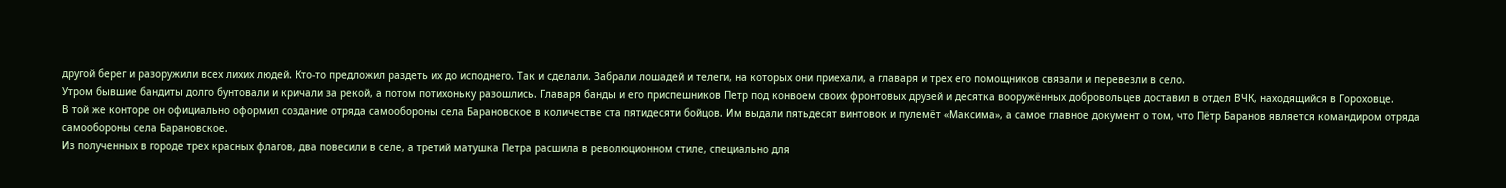другой берег и разоружили всех лихих людей. Кто-то предложил раздеть их до исподнего. Так и сделали. Забрали лошадей и телеги, на которых они приехали, а главаря и трех его помощников связали и перевезли в село.
Утром бывшие бандиты долго бунтовали и кричали за рекой, а потом потихоньку разошлись. Главаря банды и его приспешников Петр под конвоем своих фронтовых друзей и десятка вооружённых добровольцев доставил в отдел ВЧК, находящийся в Гороховце.
В той же конторе он официально оформил создание отряда самообороны села Барановское в количестве ста пятидесяти бойцов. Им выдали пятьдесят винтовок и пулемёт «Максима», а самое главное документ о том, что Пётр Баранов является командиром отряда самообороны села Барановское.
Из полученных в городе трех красных флагов, два повесили в селе, а третий матушка Петра расшила в революционном стиле, специально для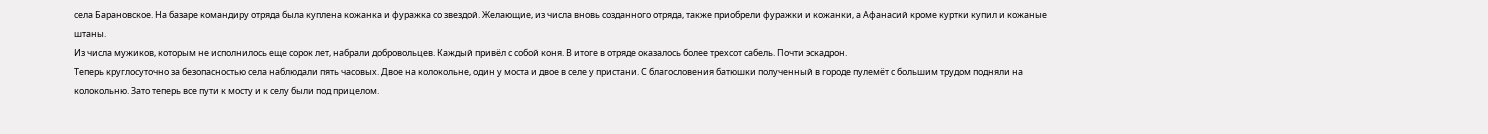села Барановское. На базаре командиру отряда была куплена кожанка и фуражка со звездой. Желающие, из числа вновь созданного отряда, также приобрели фуражки и кожанки, а Афанасий кроме куртки купил и кожаные штаны.
Из числа мужиков, которым не исполнилось еще сорок лет, набрали добровольцев. Каждый привёл с собой коня. В итоге в отряде оказалось более трехсот сабель. Почти эскадрон.
Теперь круглосуточно за безопасностью села наблюдали пять часовых. Двое на колокольне, один у моста и двое в селе у пристани. С благословения батюшки полученный в городе пулемёт с большим трудом подняли на колокольню. Зато теперь все пути к мосту и к селу были под прицелом.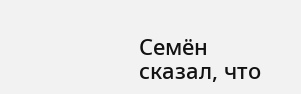Семён сказал, что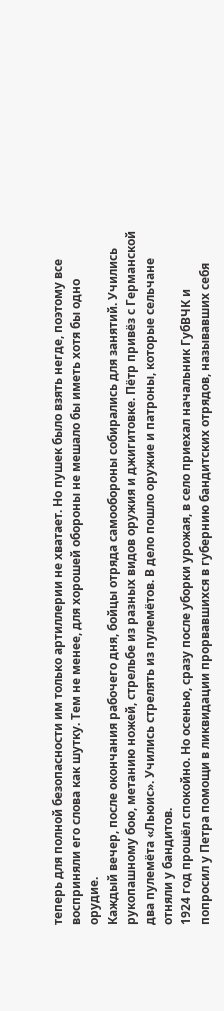теперь для полной безопасности им только артиллерии не хватает. Но пушек было взять негде, поэтому все восприняли его слова как шутку. Тем не менее, для хорошей обороны не мешало бы иметь хотя бы одно орудие.
Каждый вечер, после окончания рабочего дня, бойцы отряда самообороны собирались для занятий. Учились рукопашному бою, метанию ножей, стрельбе из разных видов оружия и джигитовке. Пётр привёз с Германской два пулемёта «Льюис». Учились стрелять из пулемётов. В дело пошло оружие и патроны, которые сельчане отняли у бандитов.
1924 год прошёл спокойно. Но осенью, сразу после уборки урожая, в село приехал начальник ГубВЧК и попросил у Петра помощи в ликвидации прорвавшихся в губернию бандитских отрядов, называвших себя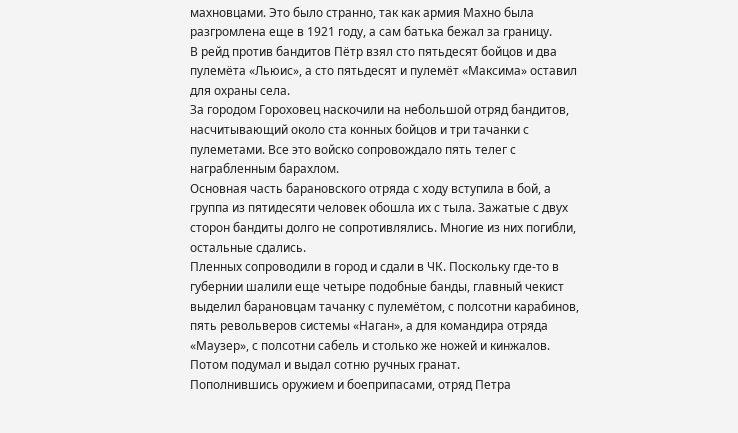махновцами. Это было странно, так как армия Махно была разгромлена еще в 1921 году, а сам батька бежал за границу.
В рейд против бандитов Пётр взял сто пятьдесят бойцов и два пулемёта «Льюис», а сто пятьдесят и пулемёт «Максима» оставил для охраны села.
За городом Гороховец наскочили на небольшой отряд бандитов, насчитывающий около ста конных бойцов и три тачанки с пулеметами. Все это войско сопровождало пять телег с награбленным барахлом.
Основная часть барановского отряда с ходу вступила в бой, а группа из пятидесяти человек обошла их с тыла. Зажатые с двух сторон бандиты долго не сопротивлялись. Многие из них погибли, остальные сдались.
Пленных сопроводили в город и сдали в ЧК. Поскольку где-то в губернии шалили еще четыре подобные банды, главный чекист выделил барановцам тачанку с пулемётом, с полсотни карабинов, пять револьверов системы «Наган», а для командира отряда «Маузер», с полсотни сабель и столько же ножей и кинжалов. Потом подумал и выдал сотню ручных гранат.
Пополнившись оружием и боеприпасами, отряд Петра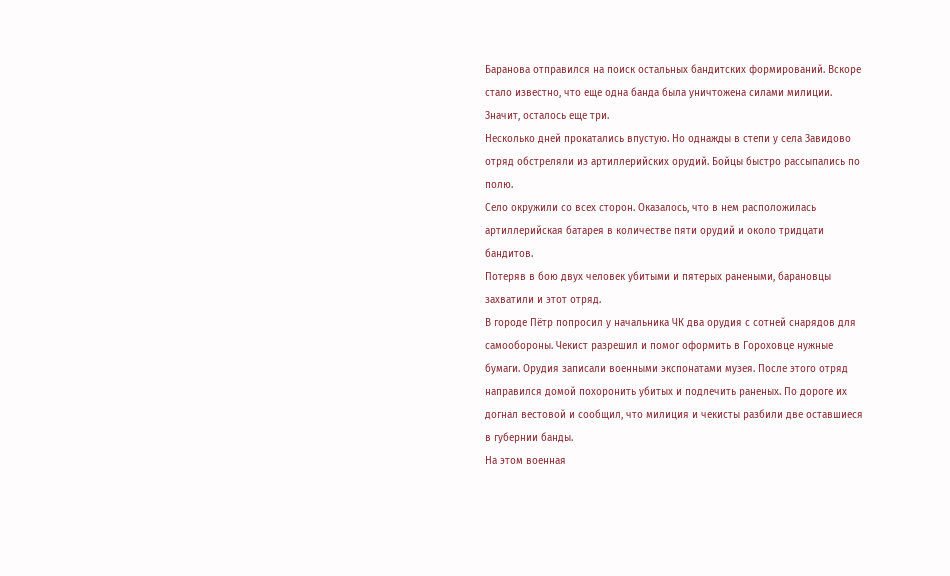Баранова отправился на поиск остальных бандитских формирований. Вскоре стало известно, что еще одна банда была уничтожена силами милиции. Значит, осталось еще три.
Несколько дней прокатались впустую. Но однажды в степи у села Завидово отряд обстреляли из артиллерийских орудий. Бойцы быстро рассыпались по полю.
Село окружили со всех сторон. Оказалось, что в нем расположилась артиллерийская батарея в количестве пяти орудий и около тридцати бандитов.
Потеряв в бою двух человек убитыми и пятерых ранеными, барановцы захватили и этот отряд.
В городе Пётр попросил у начальника ЧК два орудия с сотней снарядов для самообороны. Чекист разрешил и помог оформить в Гороховце нужные бумаги. Орудия записали военными экспонатами музея. После этого отряд направился домой похоронить убитых и подлечить раненых. По дороге их догнал вестовой и сообщил, что милиция и чекисты разбили две оставшиеся в губернии банды.
На этом военная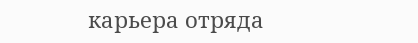карьера отряда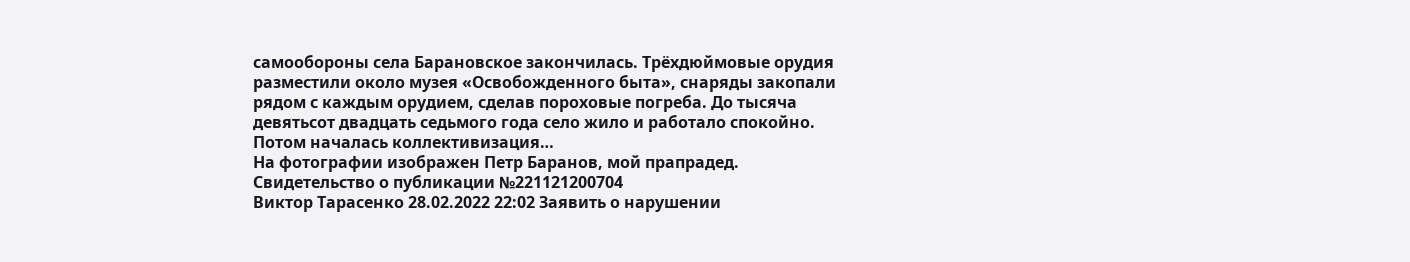самообороны села Барановское закончилась. Трёхдюймовые орудия разместили около музея «Освобожденного быта», снаряды закопали рядом с каждым орудием, сделав пороховые погреба. До тысяча девятьсот двадцать седьмого года село жило и работало спокойно. Потом началась коллективизация…
На фотографии изображен Петр Баранов, мой прапрадед.
Свидетельство о публикации №221121200704
Виктор Тарасенко 28.02.2022 22:02 Заявить о нарушении